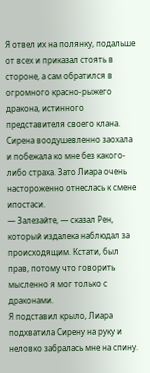Я отвел их на полянку, подальше от всех и приказал стоять в стороне, а сам обратился в огромного красно-рыжего дракона, истинного представителя своего клана. Сирена воодушевленно заохала и побежала ко мне без какого-либо страха. Зато Лиара очень настороженно отнеслась к смене ипостаси.
— Залезайте, — сказал Рен, который издалека наблюдал за происходящим. Кстати, был прав, потому что говорить мысленно я мог только с драконами.
Я подставил крыло, Лиара подхватила Сирену на руку и неловко забралась мне на спину.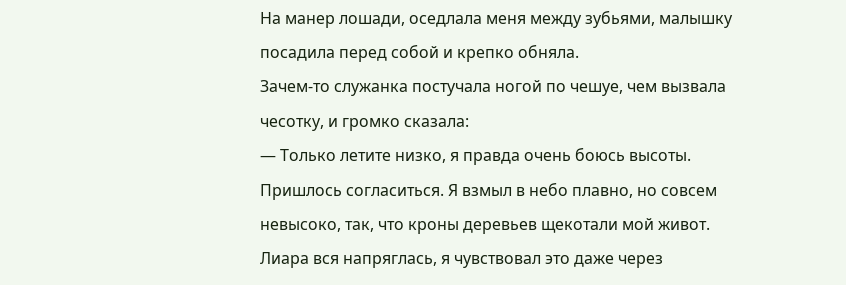На манер лошади, оседлала меня между зубьями, малышку посадила перед собой и крепко обняла.
Зачем-то служанка постучала ногой по чешуе, чем вызвала чесотку, и громко сказала:
— Только летите низко, я правда очень боюсь высоты.
Пришлось согласиться. Я взмыл в небо плавно, но совсем невысоко, так, что кроны деревьев щекотали мой живот. Лиара вся напряглась, я чувствовал это даже через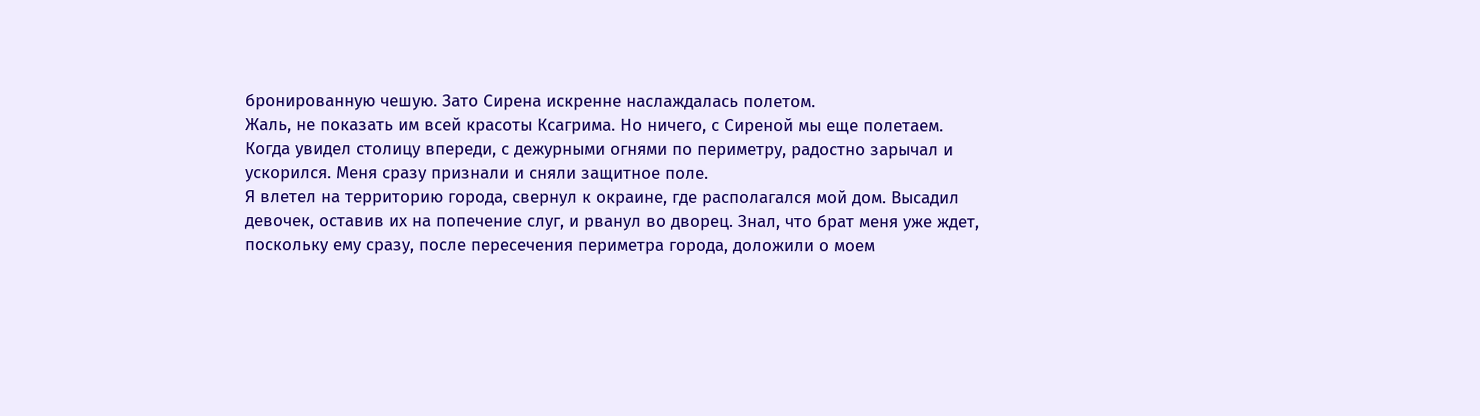бронированную чешую. Зато Сирена искренне наслаждалась полетом.
Жаль, не показать им всей красоты Ксагрима. Но ничего, с Сиреной мы еще полетаем.
Когда увидел столицу впереди, с дежурными огнями по периметру, радостно зарычал и ускорился. Меня сразу признали и сняли защитное поле.
Я влетел на территорию города, свернул к окраине, где располагался мой дом. Высадил девочек, оставив их на попечение слуг, и рванул во дворец. Знал, что брат меня уже ждет, поскольку ему сразу, после пересечения периметра города, доложили о моем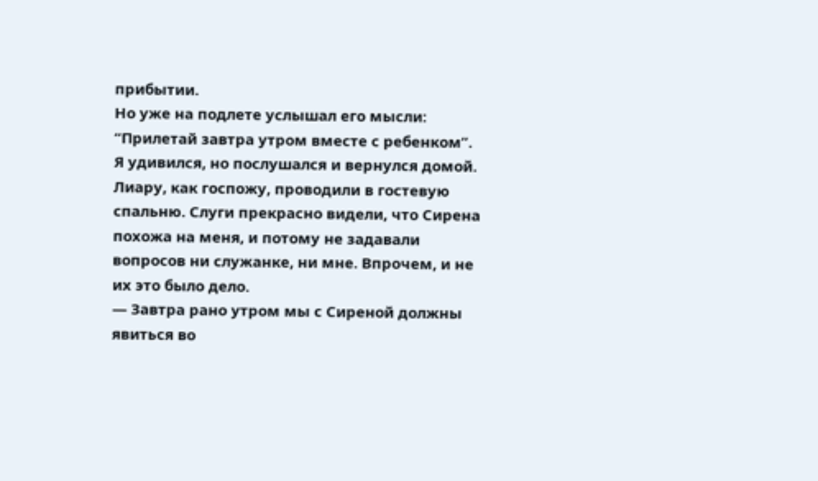прибытии.
Но уже на подлете услышал его мысли:
“Прилетай завтра утром вместе с ребенком”.
Я удивился, но послушался и вернулся домой. Лиару, как госпожу, проводили в гостевую спальню. Слуги прекрасно видели, что Сирена похожа на меня, и потому не задавали вопросов ни служанке, ни мне. Впрочем, и не их это было дело.
— Завтра рано утром мы с Сиреной должны явиться во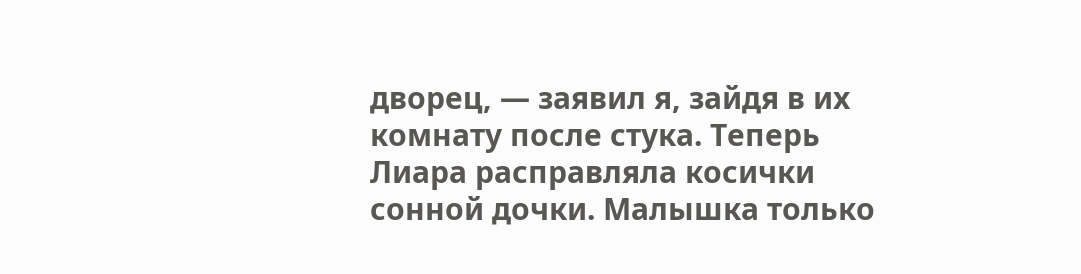дворец, — заявил я, зайдя в их комнату после стука. Теперь Лиара расправляла косички сонной дочки. Малышка только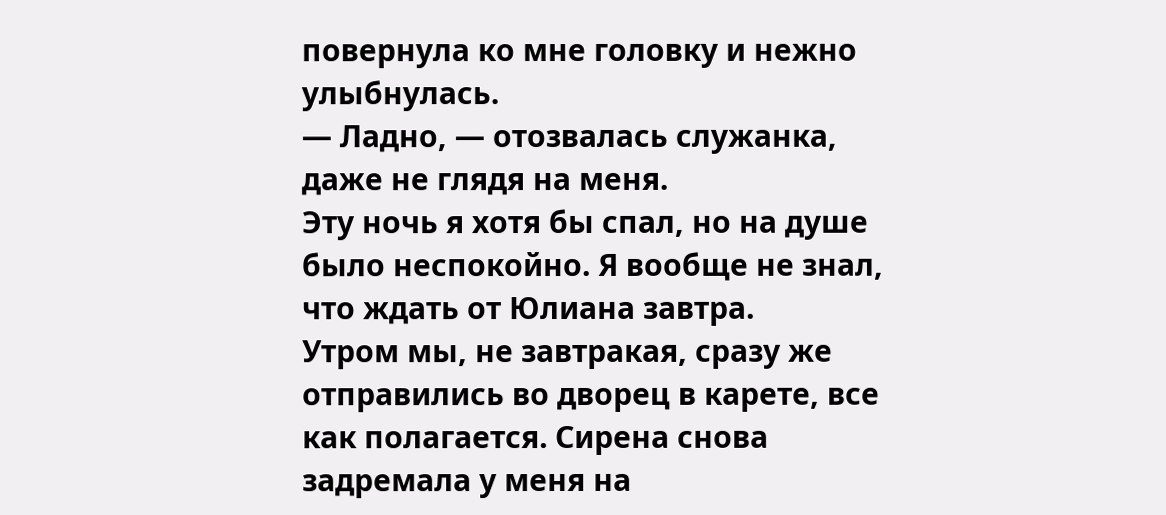повернула ко мне головку и нежно улыбнулась.
— Ладно, — отозвалась служанка, даже не глядя на меня.
Эту ночь я хотя бы спал, но на душе было неспокойно. Я вообще не знал, что ждать от Юлиана завтра.
Утром мы, не завтракая, сразу же отправились во дворец в карете, все как полагается. Сирена снова задремала у меня на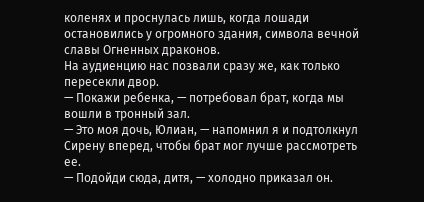коленях и проснулась лишь, когда лошади остановились у огромного здания, символа вечной славы Огненных драконов.
На аудиенцию нас позвали сразу же, как только пересекли двор.
— Покажи ребенка, — потребовал брат, когда мы вошли в тронный зал.
— Это моя дочь, Юлиан, — напомнил я и подтолкнул Сирену вперед, чтобы брат мог лучше рассмотреть ее.
— Подойди сюда, дитя, — холодно приказал он.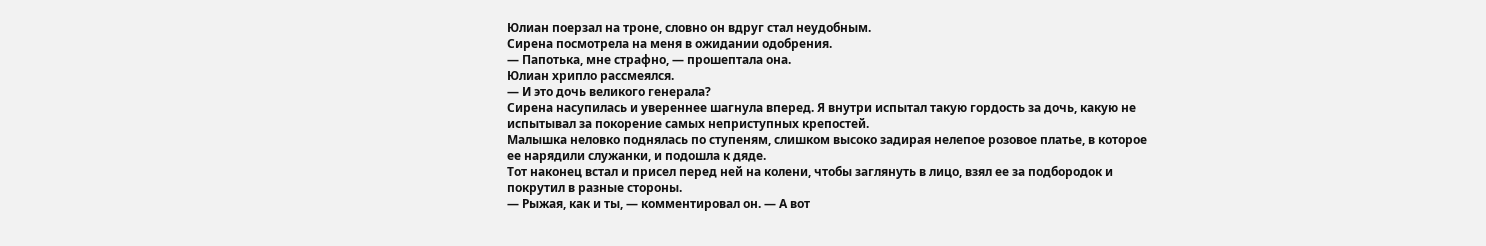Юлиан поерзал на троне, словно он вдруг стал неудобным.
Сирена посмотрела на меня в ожидании одобрения.
— Папотька, мне страфно, — прошептала она.
Юлиан хрипло рассмеялся.
— И это дочь великого генерала?
Сирена насупилась и увереннее шагнула вперед. Я внутри испытал такую гордость за дочь, какую не испытывал за покорение самых неприступных крепостей.
Малышка неловко поднялась по ступеням, слишком высоко задирая нелепое розовое платье, в которое ее нарядили служанки, и подошла к дяде.
Тот наконец встал и присел перед ней на колени, чтобы заглянуть в лицо, взял ее за подбородок и покрутил в разные стороны.
— Рыжая, как и ты, — комментировал он. — А вот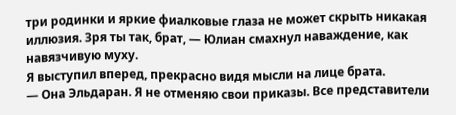три родинки и яркие фиалковые глаза не может скрыть никакая иллюзия. Зря ты так, брат, — Юлиан смахнул наваждение, как навязчивую муху.
Я выступил вперед, прекрасно видя мысли на лице брата.
— Она Эльдаран. Я не отменяю свои приказы. Все представители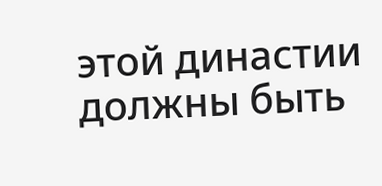этой династии должны быть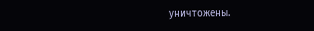уничтожены.